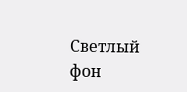Светлый фон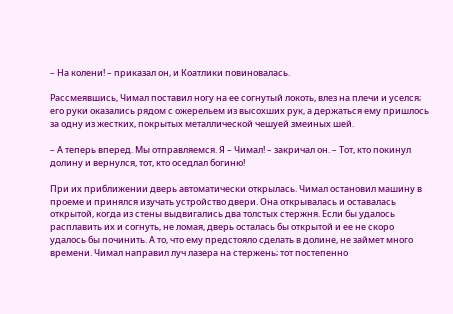– На колени! – приказал он, и Коатлики повиновалась.

Рассмеявшись, Чимал поставил ногу на ее согнутый локоть, влез на плечи и уселся; его руки оказались рядом с ожерельем из высохших рук, а держаться ему пришлось за одну из жестких, покрытых металлической чешуей змеиных шей.

– А теперь вперед. Мы отправляемся. Я – Чимал! – закричал он. – Тот, кто покинул долину и вернулся, тот, кто оседлал богиню!

При их приближении дверь автоматически открылась. Чимал остановил машину в проеме и принялся изучать устройство двери. Она открывалась и оставалась открытой, когда из стены выдвигались два толстых стержня. Если бы удалось расплавить их и согнуть, не ломая, дверь осталась бы открытой и ее не скоро удалось бы починить. А то, что ему предстояло сделать в долине, не займет много времени. Чимал направил луч лазера на стержень; тот постепенно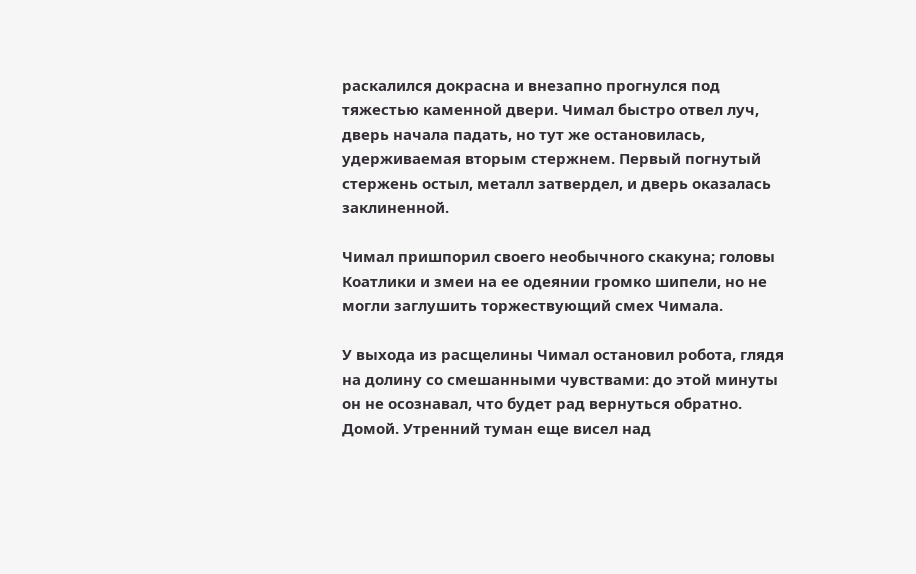раскалился докрасна и внезапно прогнулся под тяжестью каменной двери. Чимал быстро отвел луч, дверь начала падать, но тут же остановилась, удерживаемая вторым стержнем. Первый погнутый стержень остыл, металл затвердел, и дверь оказалась заклиненной.

Чимал пришпорил своего необычного скакуна; головы Коатлики и змеи на ее одеянии громко шипели, но не могли заглушить торжествующий смех Чимала.

У выхода из расщелины Чимал остановил робота, глядя на долину со смешанными чувствами: до этой минуты он не осознавал, что будет рад вернуться обратно. Домой. Утренний туман еще висел над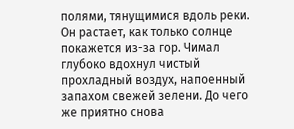полями, тянущимися вдоль реки. Он растает, как только солнце покажется из-за гор. Чимал глубоко вдохнул чистый прохладный воздух, напоенный запахом свежей зелени. До чего же приятно снова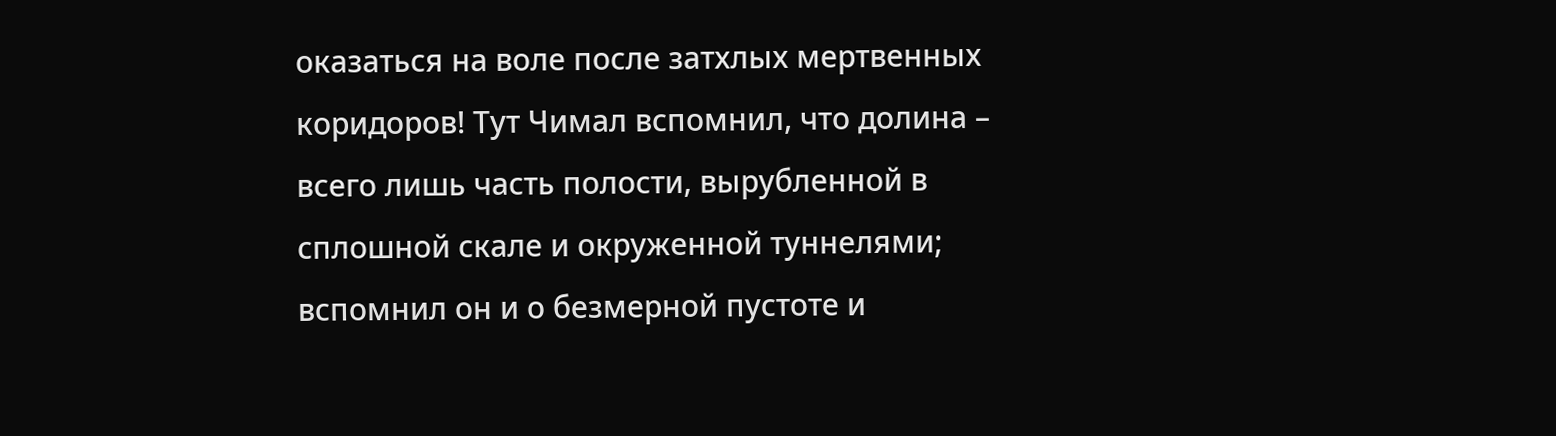оказаться на воле после затхлых мертвенных коридоров! Тут Чимал вспомнил, что долина – всего лишь часть полости, вырубленной в сплошной скале и окруженной туннелями; вспомнил он и о безмерной пустоте и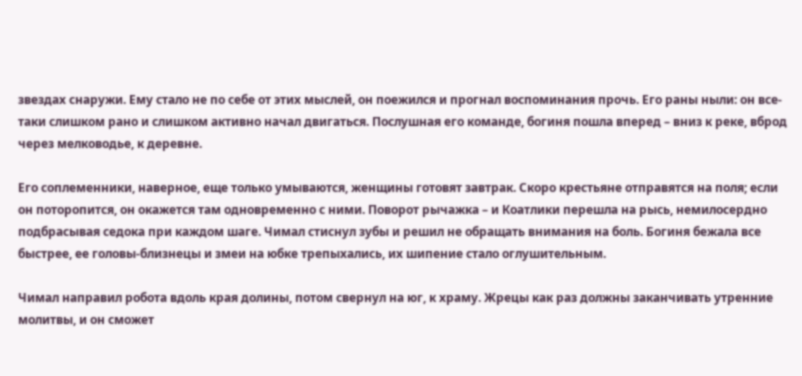звездах снаружи. Ему стало не по себе от этих мыслей, он поежился и прогнал воспоминания прочь. Его раны ныли: он все-таки слишком рано и слишком активно начал двигаться. Послушная его команде, богиня пошла вперед – вниз к реке, вброд через мелководье, к деревне.

Его соплеменники, наверное, еще только умываются, женщины готовят завтрак. Скоро крестьяне отправятся на поля; если он поторопится, он окажется там одновременно с ними. Поворот рычажка – и Коатлики перешла на рысь, немилосердно подбрасывая седока при каждом шаге. Чимал стиснул зубы и решил не обращать внимания на боль. Богиня бежала все быстрее, ее головы-близнецы и змеи на юбке трепыхались, их шипение стало оглушительным.

Чимал направил робота вдоль края долины, потом свернул на юг, к храму. Жрецы как раз должны заканчивать утренние молитвы, и он сможет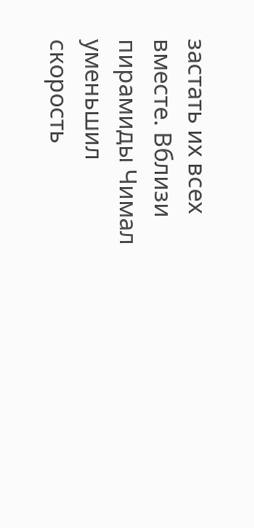застать их всех вместе. Вблизи пирамиды Чимал уменьшил скорость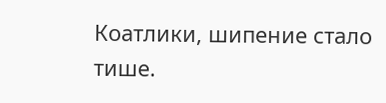Коатлики, шипение стало тише.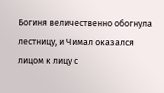Богиня величественно обогнула лестницу, и Чимал оказался лицом к лицу с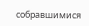собравшимися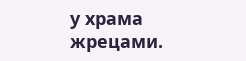у храма жрецами.